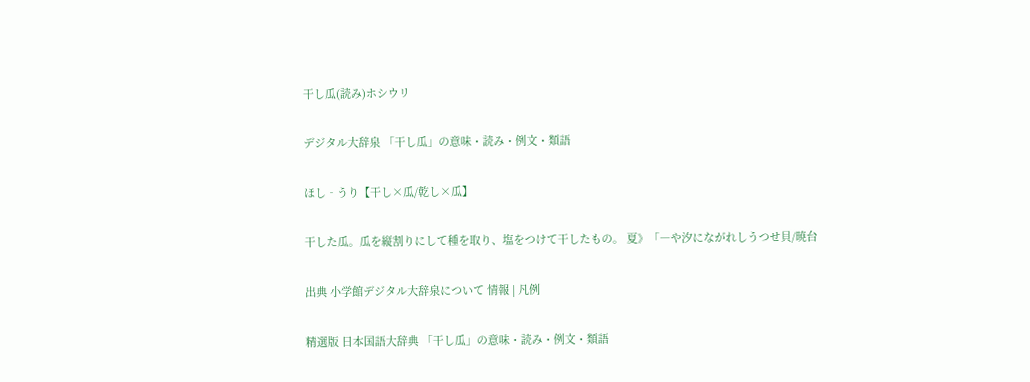干し瓜(読み)ホシウリ

デジタル大辞泉 「干し瓜」の意味・読み・例文・類語

ほし‐うり【干し×瓜/乾し×瓜】

干した瓜。瓜を縦割りにして種を取り、塩をつけて干したもの。 夏》「―や汐にながれしうつせ貝/暁台

出典 小学館デジタル大辞泉について 情報 | 凡例

精選版 日本国語大辞典 「干し瓜」の意味・読み・例文・類語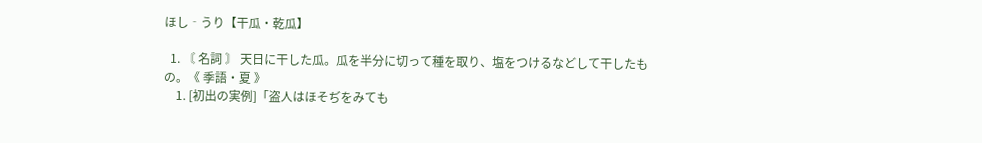ほし‐うり【干瓜・乾瓜】

  1. 〘 名詞 〙 天日に干した瓜。瓜を半分に切って種を取り、塩をつけるなどして干したもの。《 季語・夏 》
    1. [初出の実例]「盗人はほそぢをみても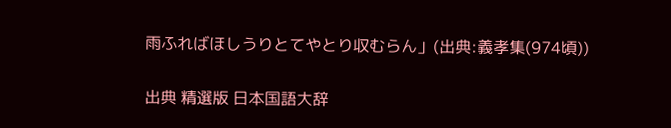雨ふればほしうりとてやとり収むらん」(出典:義孝集(974頃))

出典 精選版 日本国語大辞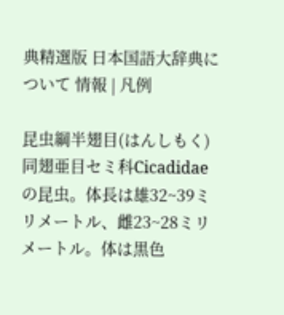典精選版 日本国語大辞典について 情報 | 凡例

昆虫綱半翅目(はんしもく)同翅亜目セミ科Cicadidaeの昆虫。体長は雄32~39ミリメートル、雌23~28ミリメートル。体は黒色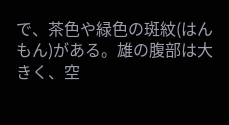で、茶色や緑色の斑紋(はんもん)がある。雄の腹部は大きく、空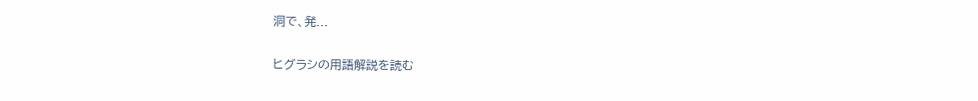洞で、発...

ヒグラシの用語解説を読む